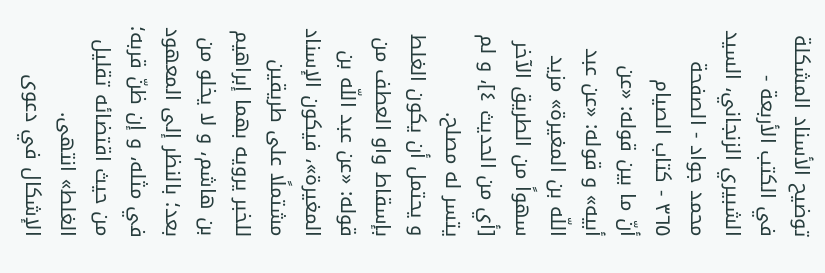توضيح الأسناد المشكلة في الكتب الأربعة - الشبيري الزنجاني، السيد محمد جواد - الصفحة ٣٦٥ - كتاب الصيام
أنّ ما بين قوله: «عن أبيه» و قوله: «عن عبد اللّه بن المغيرة» مزيد سهواً من الطريق الآخر [أي من الحديث ٤]، و لم يتسر له مصلح.
و يحتمل أن يكون الغلط بإسقاط واو العطف من قوله: «عن عبد اللّه بن المغيرة»، فيكون الإسناد مشتملًا على طريقين للخبر يرويه بهما إبراهيم بن هاشم، و لا يخلو من بعد؛ بالنظر إلى المعهود في مثله، و إن ظنّ قربه؛ من حيث اقتضائه تقليل الغلط» انتهى.
الإشكال في دعوى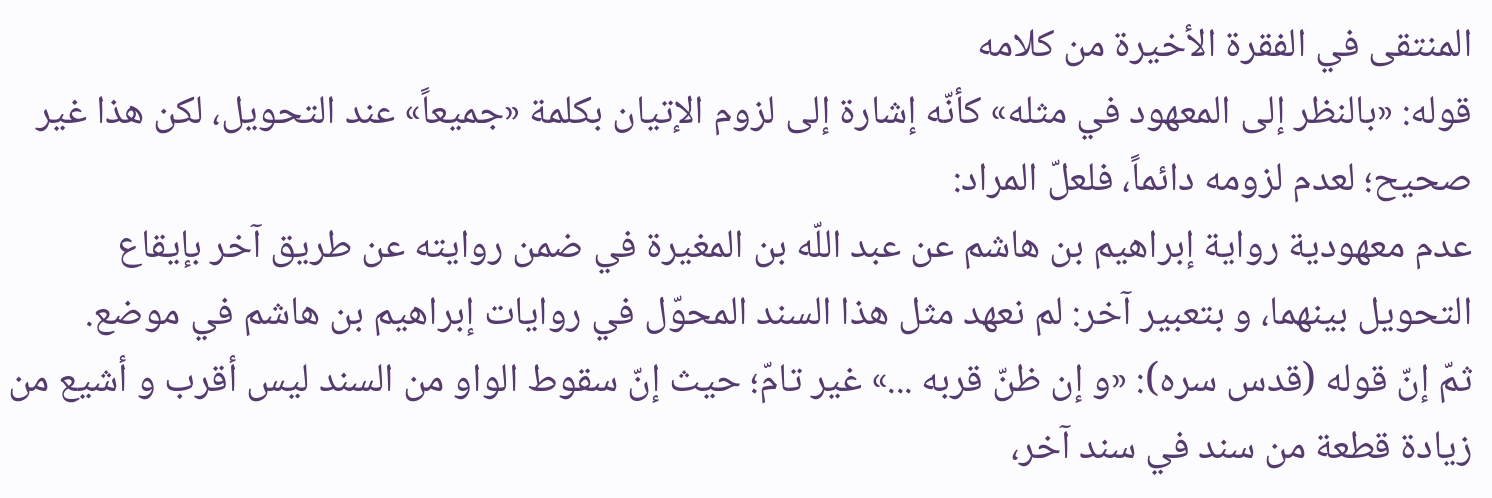المنتقى في الفقرة الأخيرة من كلامه
قوله: «بالنظر إلى المعهود في مثله» كأنّه إشارة إلى لزوم الإتيان بكلمة «جميعاً» عند التحويل، لكن هذا غير صحيح؛ لعدم لزومه دائماً، فلعلّ المراد:
عدم معهودية رواية إبراهيم بن هاشم عن عبد اللّه بن المغيرة في ضمن روايته عن طريق آخر بإيقاع التحويل بينهما، و بتعبير آخر: لم نعهد مثل هذا السند المحوّل في روايات إبراهيم بن هاشم في موضع.
ثمّ إنّ قوله (قدس سره): «و إن ظنّ قربه ...» غير تامّ؛ حيث إنّ سقوط الواو من السند ليس أقرب و أشيع من زيادة قطعة من سند في سند آخر،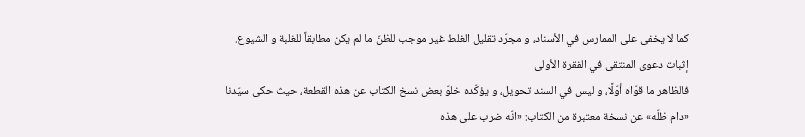كما لا يخفى على الممارس في الأسناد، و مجرّد تقليل الغلط غير موجب للظنّ ما لم يكن مطابقاً للغلبة و الشيوع.
إثبات دعوى المنتقى في الفقرة الأولى
فالظاهر ما قوّاه أوّلًا، و ليس في السند تحويل، و يؤكّده خلوّ بعض نسخ الكتاب عن هذه القطعة، حيث حكى سيّدنا «دام ظلّه» عن نسخة معتبرة من الكتاب: «انّه ضرب على هذه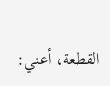القطعة، أعني: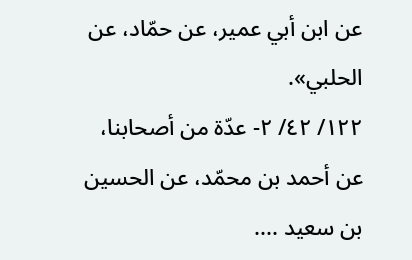عن ابن أبي عمير، عن حمّاد، عن الحلبي».
١٢٢/ ٤٢/ ٢- عدّة من أصحابنا، عن أحمد بن محمّد، عن الحسين بن سعيد ....